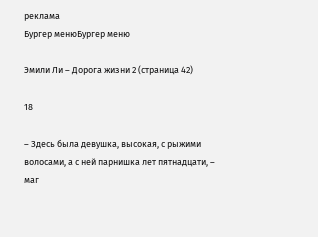реклама
Бургер менюБургер меню

Эмили Ли – Дорога жизни 2 (страница 42)

18

– Здесь была девушка, высокая, с рыжими волосами, а с ней парнишка лет пятнадцати, – маг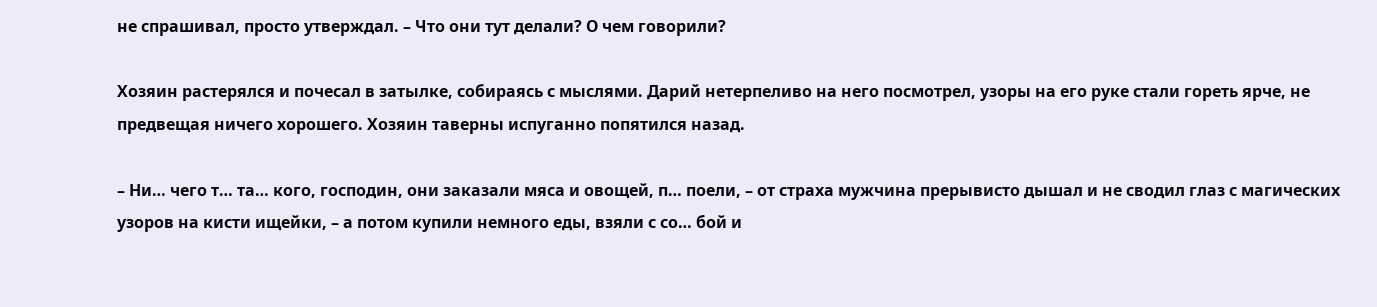не спрашивал, просто утверждал. – Что они тут делали? О чем говорили?

Хозяин растерялся и почесал в затылке, собираясь с мыслями. Дарий нетерпеливо на него посмотрел, узоры на его руке стали гореть ярче, не предвещая ничего хорошего. Хозяин таверны испуганно попятился назад.

– Ни… чего т… та… кого, господин, они заказали мяса и овощей, п… поели, – от страха мужчина прерывисто дышал и не сводил глаз с магических узоров на кисти ищейки, – а потом купили немного еды, взяли с со… бой и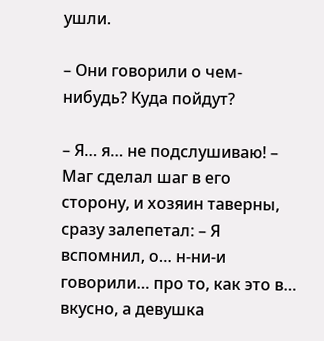ушли.

– Они говорили о чем-нибудь? Куда пойдут?

– Я… я… не подслушиваю! – Маг сделал шаг в его сторону, и хозяин таверны, сразу залепетал: – Я вспомнил, о… н-ни-и говорили… про то, как это в… вкусно, а девушка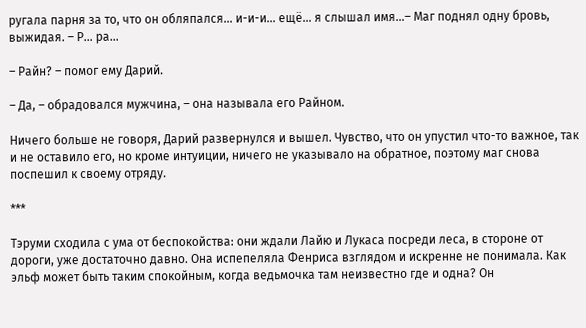ругала парня за то, что он обляпался… и-и-и… ещё… я слышал имя…– Маг поднял одну бровь, выжидая. – Р… ра…

– Райн? – помог ему Дарий.

– Да, – обрадовался мужчина, – она называла его Райном.

Ничего больше не говоря, Дарий развернулся и вышел. Чувство, что он упустил что-то важное, так и не оставило его, но кроме интуиции, ничего не указывало на обратное, поэтому маг снова поспешил к своему отряду.

***

Тэруми сходила с ума от беспокойства: они ждали Лайю и Лукаса посреди леса, в стороне от дороги, уже достаточно давно. Она испепеляла Фенриса взглядом и искренне не понимала. Как эльф может быть таким спокойным, когда ведьмочка там неизвестно где и одна? Он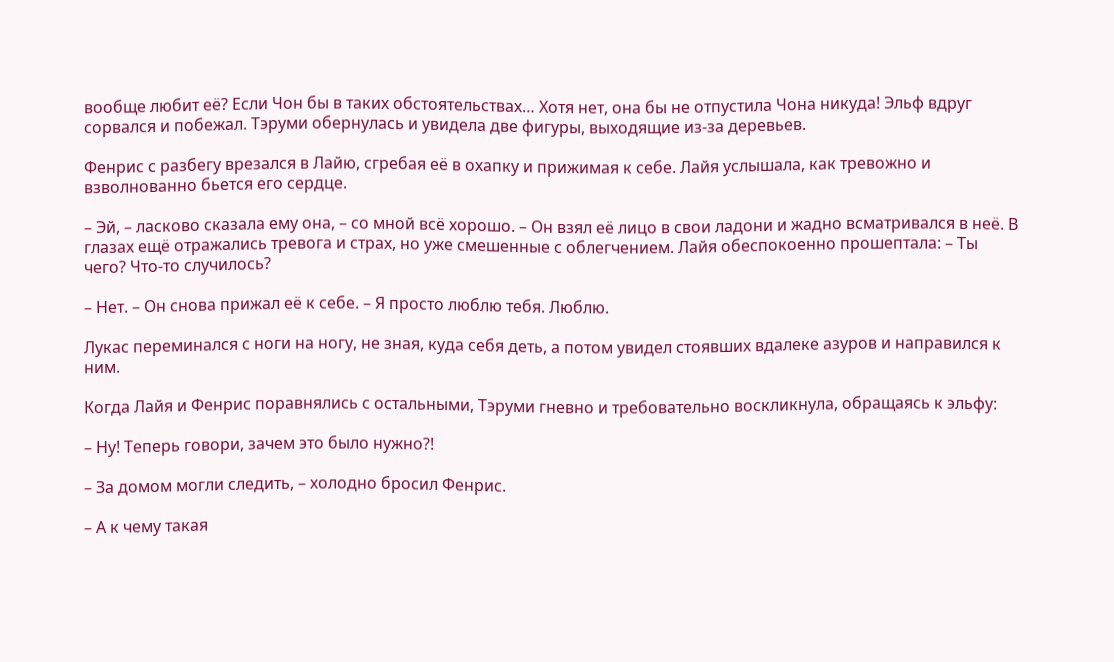вообще любит её? Если Чон бы в таких обстоятельствах… Хотя нет, она бы не отпустила Чона никуда! Эльф вдруг сорвался и побежал. Тэруми обернулась и увидела две фигуры, выходящие из-за деревьев.

Фенрис с разбегу врезался в Лайю, сгребая её в охапку и прижимая к себе. Лайя услышала, как тревожно и взволнованно бьется его сердце.

– Эй, – ласково сказала ему она, – со мной всё хорошо. – Он взял её лицо в свои ладони и жадно всматривался в неё. В глазах ещё отражались тревога и страх, но уже смешенные с облегчением. Лайя обеспокоенно прошептала: – Ты чего? Что-то случилось?

– Нет. – Он снова прижал её к себе. – Я просто люблю тебя. Люблю.

Лукас переминался с ноги на ногу, не зная, куда себя деть, а потом увидел стоявших вдалеке азуров и направился к ним.

Когда Лайя и Фенрис поравнялись с остальными, Тэруми гневно и требовательно воскликнула, обращаясь к эльфу:

– Ну! Теперь говори, зачем это было нужно?!

– За домом могли следить, – холодно бросил Фенрис.

– А к чему такая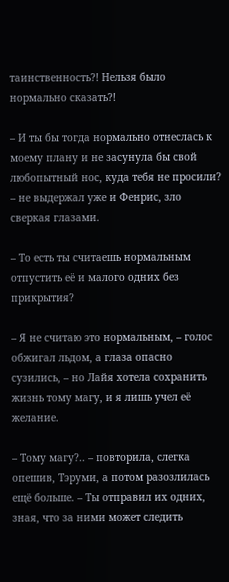таинственность?! Нельзя было нормально сказать?!

– И ты бы тогда нормально отнеслась к моему плану и не засунула бы свой любопытный нос, куда тебя не просили? – не выдержал уже и Фенрис, зло сверкая глазами.

– То есть ты считаешь нормальным отпустить её и малого одних без прикрытия?

– Я не считаю это нормальным, – голос обжигал льдом, а глаза опасно сузились, – но Лайя хотела сохранить жизнь тому магу, и я лишь учел её желание.

– Тому магу?.. – повторила, слегка опешив, Тэруми, а потом разозлилась ещё больше. – Ты отправил их одних, зная, что за ними может следить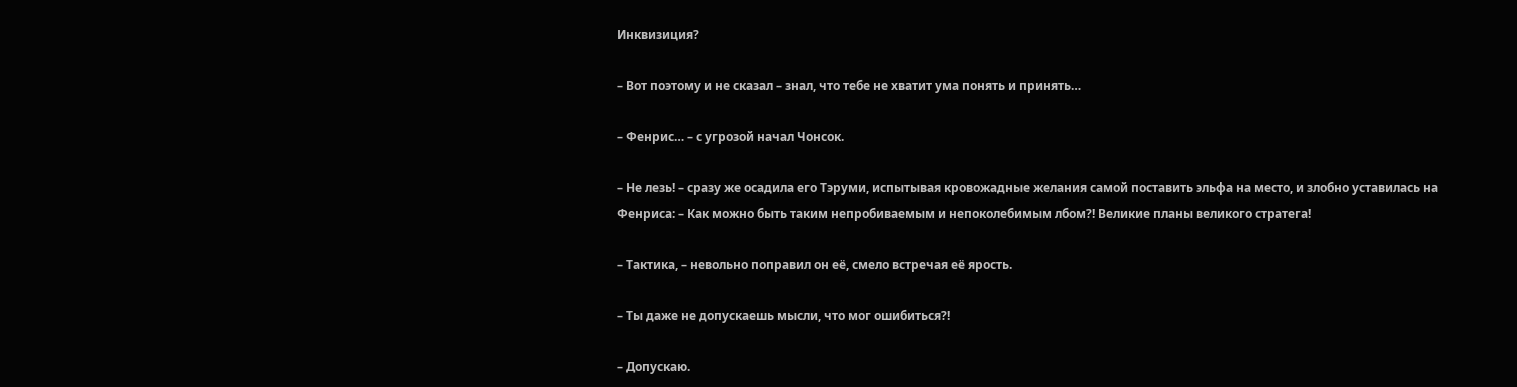Инквизиция?

– Вот поэтому и не сказал – знал, что тебе не хватит ума понять и принять…

– Фенрис… – с угрозой начал Чонсок.

– Не лезь! – сразу же осадила его Тэруми, испытывая кровожадные желания самой поставить эльфа на место, и злобно уставилась на Фенриса: – Как можно быть таким непробиваемым и непоколебимым лбом?! Великие планы великого стратега!

– Тактика, – невольно поправил он её, смело встречая её ярость.

– Ты даже не допускаешь мысли, что мог ошибиться?!

– Допускаю.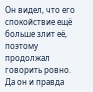Он видел, что его спокойствие ещё больше злит её, поэтому продолжал говорить ровно. Да он и правда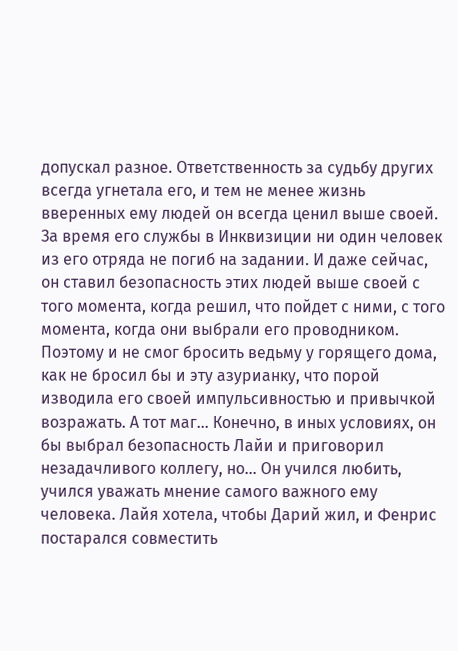допускал разное. Ответственность за судьбу других всегда угнетала его, и тем не менее жизнь вверенных ему людей он всегда ценил выше своей. За время его службы в Инквизиции ни один человек из его отряда не погиб на задании. И даже сейчас, он ставил безопасность этих людей выше своей с того момента, когда решил, что пойдет с ними, с того момента, когда они выбрали его проводником. Поэтому и не смог бросить ведьму у горящего дома, как не бросил бы и эту азурианку, что порой изводила его своей импульсивностью и привычкой возражать. А тот маг… Конечно, в иных условиях, он бы выбрал безопасность Лайи и приговорил незадачливого коллегу, но… Он учился любить, учился уважать мнение самого важного ему человека. Лайя хотела, чтобы Дарий жил, и Фенрис постарался совместить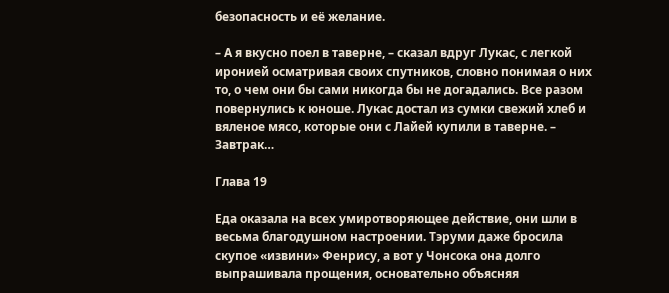безопасность и её желание.

– А я вкусно поел в таверне, – сказал вдруг Лукас, с легкой иронией осматривая своих спутников, словно понимая о них то, о чем они бы сами никогда бы не догадались. Все разом повернулись к юноше. Лукас достал из сумки свежий хлеб и вяленое мясо, которые они с Лайей купили в таверне. – Завтрак…

Глава 19

Еда оказала на всех умиротворяющее действие, они шли в весьма благодушном настроении. Тэруми даже бросила скупое «извини» Фенрису, а вот у Чонсока она долго выпрашивала прощения, основательно объясняя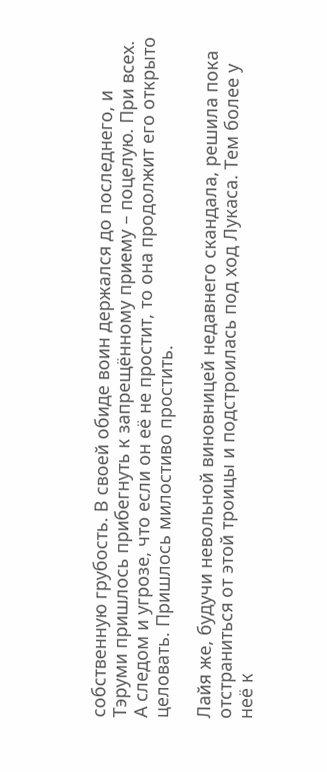собственную грубость. В своей обиде воин держался до последнего, и Тэруми пришлось прибегнуть к запрещённому приему – поцелую. При всех. А следом и угрозе, что если он её не простит, то она продолжит его открыто целовать. Пришлось милостиво простить.

Лайя же, будучи невольной виновницей недавнего скандала, решила пока отстраниться от этой троицы и подстроилась под ход Лукаса. Тем более у неё к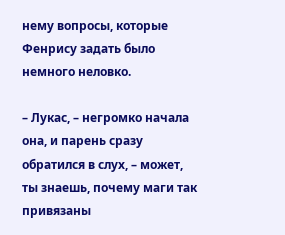нему вопросы, которые Фенрису задать было немного неловко.

– Лукас, – негромко начала она, и парень сразу обратился в слух, – может, ты знаешь, почему маги так привязаны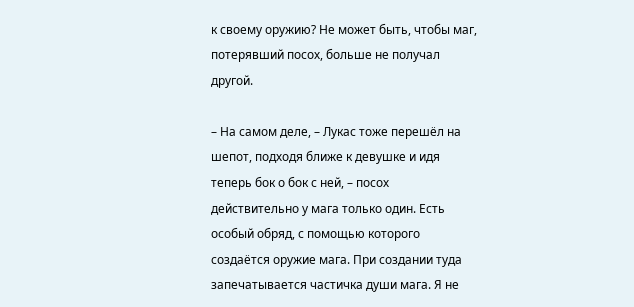к своему оружию? Не может быть, чтобы маг, потерявший посох, больше не получал другой.

– На самом деле, – Лукас тоже перешёл на шепот, подходя ближе к девушке и идя теперь бок о бок с ней, – посох действительно у мага только один. Есть особый обряд, с помощью которого создаётся оружие мага. При создании туда запечатывается частичка души мага. Я не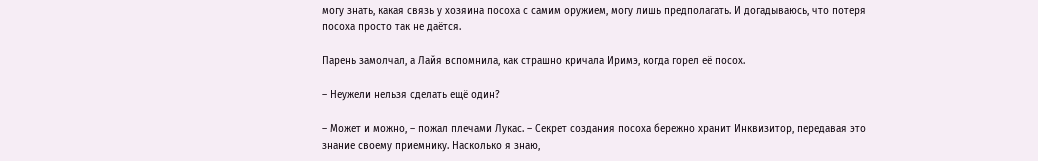могу знать, какая связь у хозяина посоха с самим оружием, могу лишь предполагать. И догадываюсь, что потеря посоха просто так не даётся.

Парень замолчал, а Лайя вспомнила, как страшно кричала Иримэ, когда горел её посох.

– Неужели нельзя сделать ещё один?

– Может и можно, – пожал плечами Лукас. – Секрет создания посоха бережно хранит Инквизитор, передавая это знание своему приемнику. Насколько я знаю,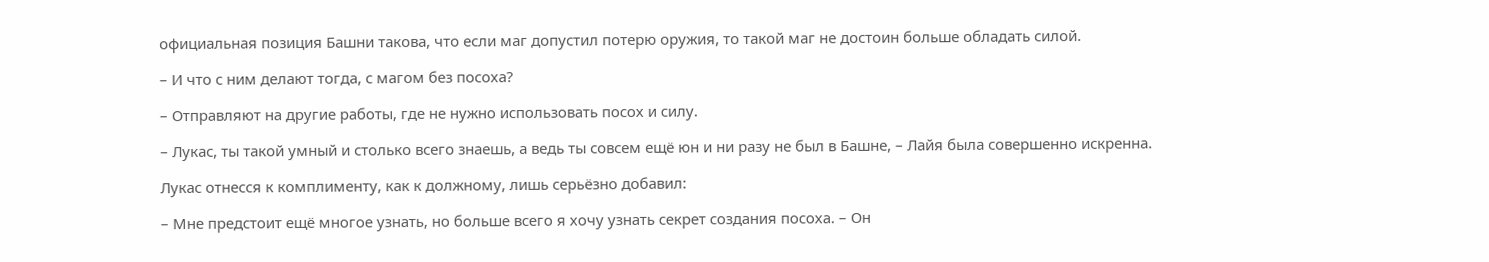официальная позиция Башни такова, что если маг допустил потерю оружия, то такой маг не достоин больше обладать силой.

– И что с ним делают тогда, с магом без посоха?

– Отправляют на другие работы, где не нужно использовать посох и силу.

– Лукас, ты такой умный и столько всего знаешь, а ведь ты совсем ещё юн и ни разу не был в Башне, – Лайя была совершенно искренна.

Лукас отнесся к комплименту, как к должному, лишь серьёзно добавил:

– Мне предстоит ещё многое узнать, но больше всего я хочу узнать секрет создания посоха. – Он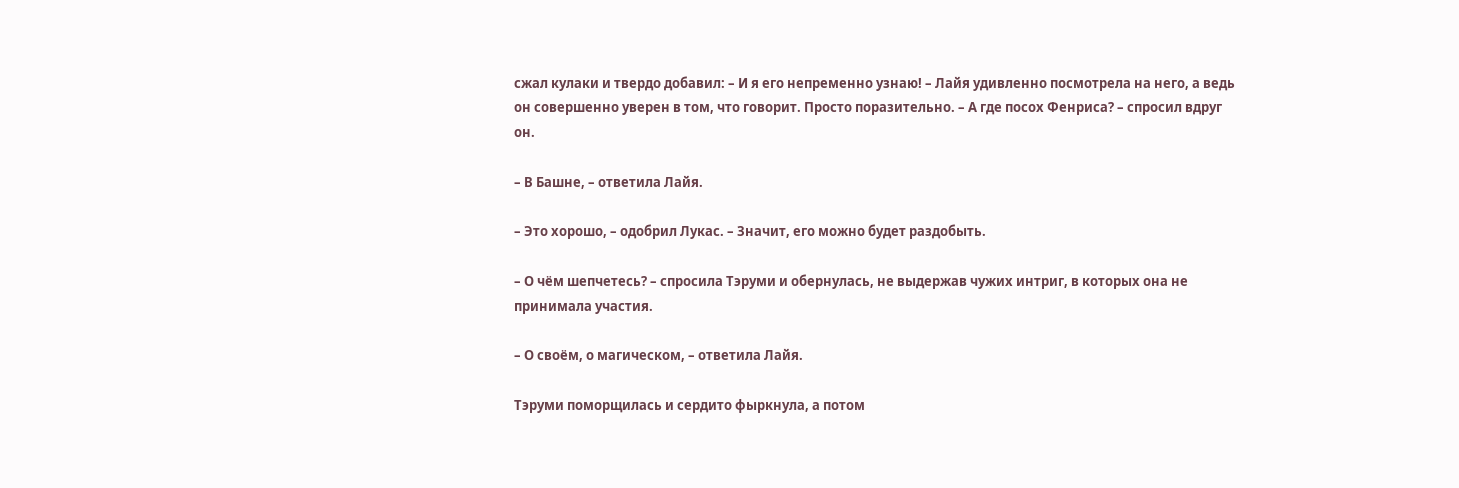сжал кулаки и твердо добавил: – И я его непременно узнаю! – Лайя удивленно посмотрела на него, а ведь он совершенно уверен в том, что говорит. Просто поразительно. – А где посох Фенриса? – спросил вдруг он.

– В Башне, – ответила Лайя.

– Это хорошо, – одобрил Лукас. – Значит, его можно будет раздобыть.

– О чём шепчетесь? – спросила Тэруми и обернулась, не выдержав чужих интриг, в которых она не принимала участия.

– О своём, о магическом, – ответила Лайя.

Тэруми поморщилась и сердито фыркнула, а потом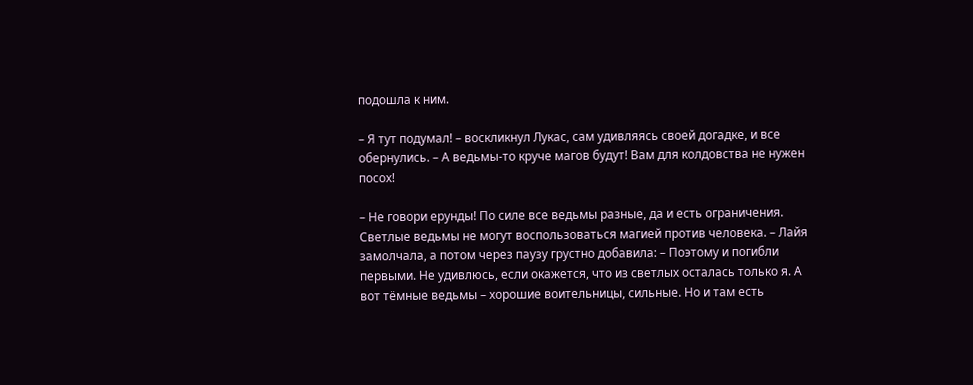подошла к ним.

– Я тут подумал! – воскликнул Лукас, сам удивляясь своей догадке, и все обернулись. – А ведьмы-то круче магов будут! Вам для колдовства не нужен посох!

– Не говори ерунды! По силе все ведьмы разные, да и есть ограничения. Светлые ведьмы не могут воспользоваться магией против человека. – Лайя замолчала, а потом через паузу грустно добавила: – Поэтому и погибли первыми. Не удивлюсь, если окажется, что из светлых осталась только я. А вот тёмные ведьмы – хорошие воительницы, сильные. Но и там есть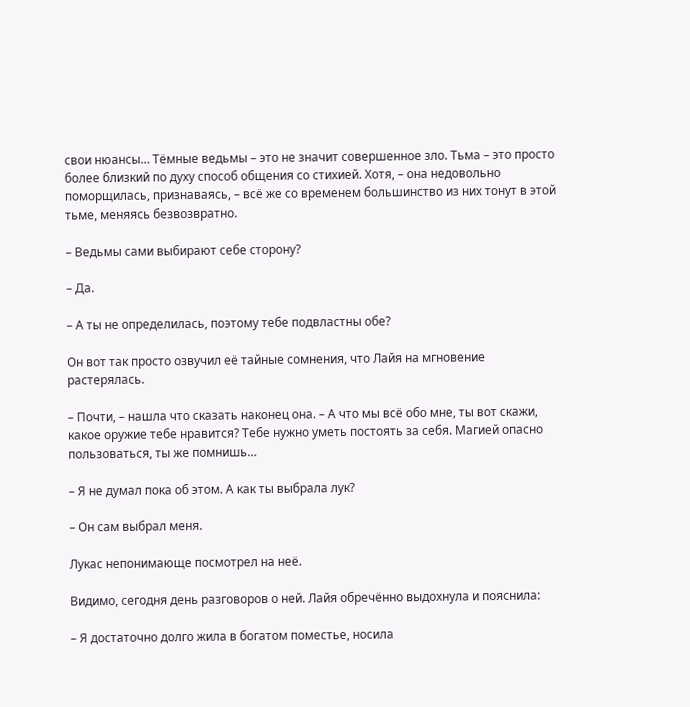свои нюансы… Тёмные ведьмы – это не значит совершенное зло. Тьма – это просто более близкий по духу способ общения со стихией. Хотя, – она недовольно поморщилась, признаваясь, – всё же со временем большинство из них тонут в этой тьме, меняясь безвозвратно.

– Ведьмы сами выбирают себе сторону?

– Да.

– А ты не определилась, поэтому тебе подвластны обе?

Он вот так просто озвучил её тайные сомнения, что Лайя на мгновение растерялась.

– Почти, – нашла что сказать наконец она. – А что мы всё обо мне, ты вот скажи, какое оружие тебе нравится? Тебе нужно уметь постоять за себя. Магией опасно пользоваться, ты же помнишь…

– Я не думал пока об этом. А как ты выбрала лук?

– Он сам выбрал меня.

Лукас непонимающе посмотрел на неё.

Видимо, сегодня день разговоров о ней. Лайя обречённо выдохнула и пояснила:

– Я достаточно долго жила в богатом поместье, носила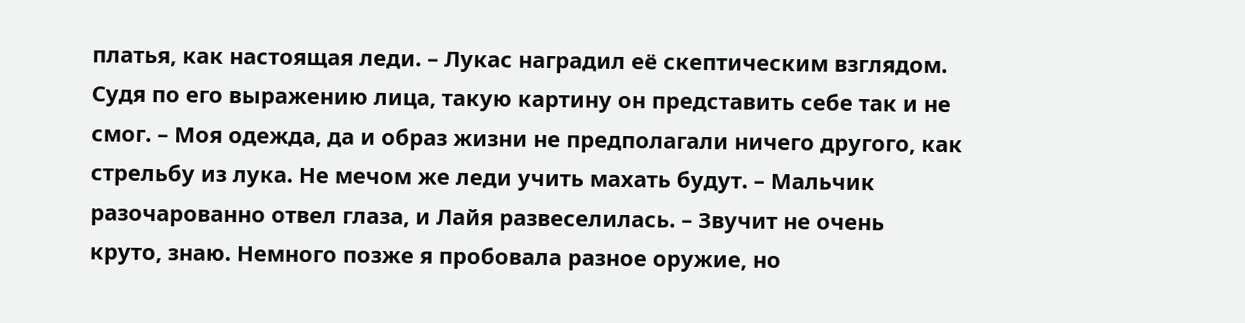платья, как настоящая леди. – Лукас наградил её скептическим взглядом. Судя по его выражению лица, такую картину он представить себе так и не смог. – Моя одежда, да и образ жизни не предполагали ничего другого, как стрельбу из лука. Не мечом же леди учить махать будут. – Мальчик разочарованно отвел глаза, и Лайя развеселилась. – Звучит не очень круто, знаю. Немного позже я пробовала разное оружие, но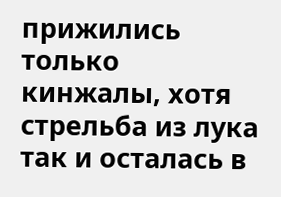прижились только кинжалы, хотя стрельба из лука так и осталась в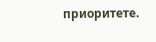приоритете.